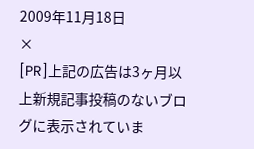2009年11月18日
×
[PR]上記の広告は3ヶ月以上新規記事投稿のないブログに表示されていま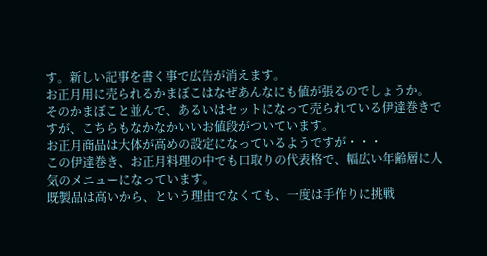す。新しい記事を書く事で広告が消えます。
お正月用に売られるかまぼこはなぜあんなにも値が張るのでしょうか。
そのかまぼこと並んで、あるいはセットになって売られている伊達巻きですが、こちらもなかなかいいお値段がついています。
お正月商品は大体が高めの設定になっているようですが・・・
この伊達巻き、お正月料理の中でも口取りの代表格で、幅広い年齢層に人気のメニューになっています。
既製品は高いから、という理由でなくても、一度は手作りに挑戦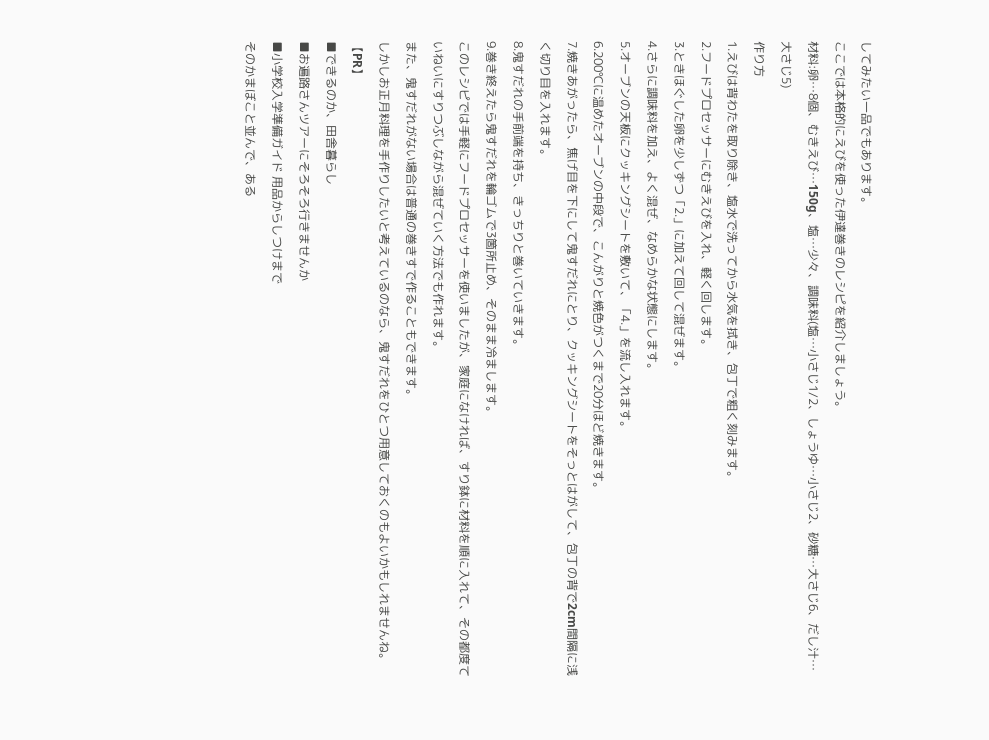してみたい一品でもあります。
ここでは本格的にえびを使った伊達巻きのレシピを紹介しましょう。
材料:卵…8個、むきえび…150g、塩…少々、調味料(塩…小さじ1/2、しょうゆ…小さじ2、砂糖…大さじ6、だし汁…大さじ5)
作り方
1.えびは背わたを取り除き、塩水で洗ってから水気を拭き、包丁で粗く刻みます。
2.フードプロセッサーにむきえびを入れ、軽く回します。
3.ときほぐした卵を少しずつ「2.」に加えて回して混ぜます。
4.さらに調味料を加え、よく混ぜ、なめらかな状態にします。
5.オーブンの天板にクッキングシートを敷いて、「4.」を流し入れます。
6.200℃に温めたオーブンの中段で、こんがりと焼色がつくまで20分ほど焼きます。
7.焼きあがったら、焦げ目を下にして鬼すだれにとり、クッキングシートをそっとはがして、包丁の背で2cm間隔に浅く切り目を入れます。
8.鬼すだれの手前端を持ち、きっちりと巻いていきます。
9.巻き終えたら鬼すだれを輪ゴムで3箇所止め、そのまま冷まします。
このレシピでは手軽にフードプロセッサーを使いましたが、家庭になければ、すり鉢に材料を順に入れて、その都度ていねいにすりつぶしながら混ぜていく方法でも作れます。
また、鬼すだれがない場合は普通の巻きすで作ることもできます。
しかしお正月料理を手作りしたいと考えているのなら、鬼すだれをひとつ用意しておくのもよいかもしれませんね。
【PR】
■できるのか、田舎暮らし
■お遍路さんツアーにそろそろ行きませんか
■小学校入学準備ガイド 用品からしつけまで
そのかまぼこと並んで、ある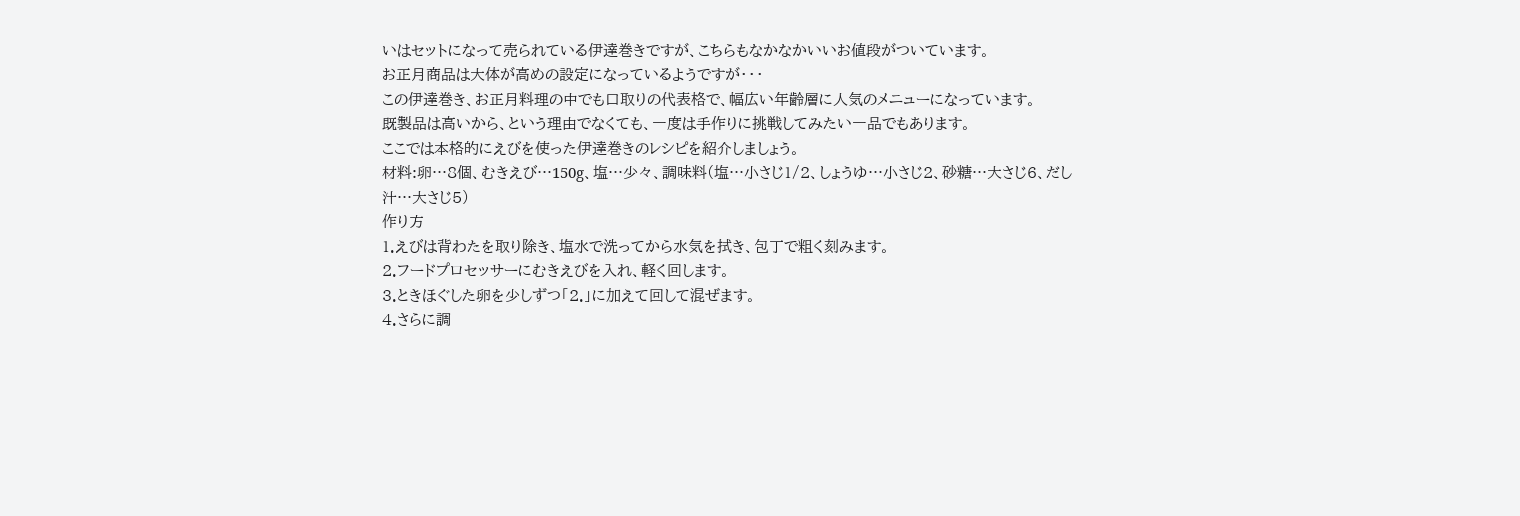いはセットになって売られている伊達巻きですが、こちらもなかなかいいお値段がついています。
お正月商品は大体が高めの設定になっているようですが・・・
この伊達巻き、お正月料理の中でも口取りの代表格で、幅広い年齢層に人気のメニューになっています。
既製品は高いから、という理由でなくても、一度は手作りに挑戦してみたい一品でもあります。
ここでは本格的にえびを使った伊達巻きのレシピを紹介しましょう。
材料:卵…8個、むきえび…150g、塩…少々、調味料(塩…小さじ1/2、しょうゆ…小さじ2、砂糖…大さじ6、だし汁…大さじ5)
作り方
1.えびは背わたを取り除き、塩水で洗ってから水気を拭き、包丁で粗く刻みます。
2.フードプロセッサーにむきえびを入れ、軽く回します。
3.ときほぐした卵を少しずつ「2.」に加えて回して混ぜます。
4.さらに調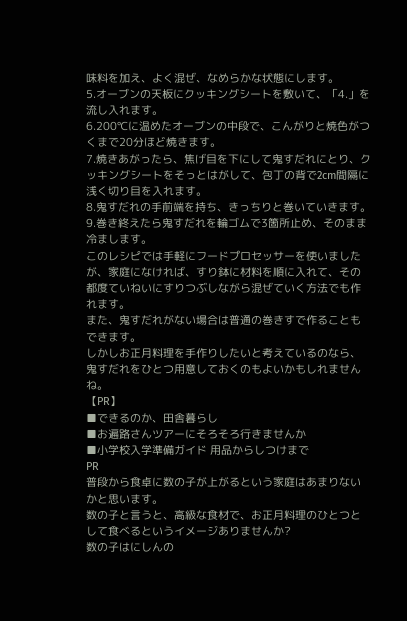味料を加え、よく混ぜ、なめらかな状態にします。
5.オーブンの天板にクッキングシートを敷いて、「4.」を流し入れます。
6.200℃に温めたオーブンの中段で、こんがりと焼色がつくまで20分ほど焼きます。
7.焼きあがったら、焦げ目を下にして鬼すだれにとり、クッキングシートをそっとはがして、包丁の背で2cm間隔に浅く切り目を入れます。
8.鬼すだれの手前端を持ち、きっちりと巻いていきます。
9.巻き終えたら鬼すだれを輪ゴムで3箇所止め、そのまま冷まします。
このレシピでは手軽にフードプロセッサーを使いましたが、家庭になければ、すり鉢に材料を順に入れて、その都度ていねいにすりつぶしながら混ぜていく方法でも作れます。
また、鬼すだれがない場合は普通の巻きすで作ることもできます。
しかしお正月料理を手作りしたいと考えているのなら、鬼すだれをひとつ用意しておくのもよいかもしれませんね。
【PR】
■できるのか、田舎暮らし
■お遍路さんツアーにそろそろ行きませんか
■小学校入学準備ガイド 用品からしつけまで
PR
普段から食卓に数の子が上がるという家庭はあまりないかと思います。
数の子と言うと、高級な食材で、お正月料理のひとつとして食べるというイメージありませんか?
数の子はにしんの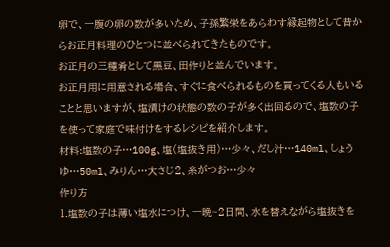卵で、一腹の卵の数が多いため、子孫繁栄をあらわす縁起物として昔からお正月料理のひとつに並べられてきたものです。
お正月の三種肴として黒豆、田作りと並んでいます。
お正月用に用意される場合、すぐに食べられるものを買ってくる人もいることと思いますが、塩漬けの状態の数の子が多く出回るので、塩数の子を使って家庭で味付けをするレシピを紹介します。
材料:塩数の子…100g、塩(塩抜き用)…少々、だし汁…140ml、しょうゆ…50ml、みりん…大さじ2、糸がつお…少々
作り方
1.塩数の子は薄い塩水につけ、一晩~2日間、水を替えながら塩抜きを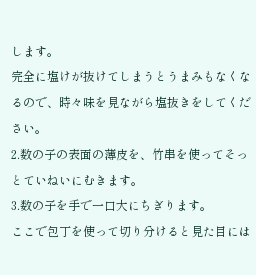します。
完全に塩けが抜けてしまうとうまみもなくなるので、時々味を見ながら塩抜きをしてください。
2.数の子の表面の薄皮を、竹串を使ってそっとていねいにむきます。
3.数の子を手で一口大にちぎります。
ここで包丁を使って切り分けると見た目には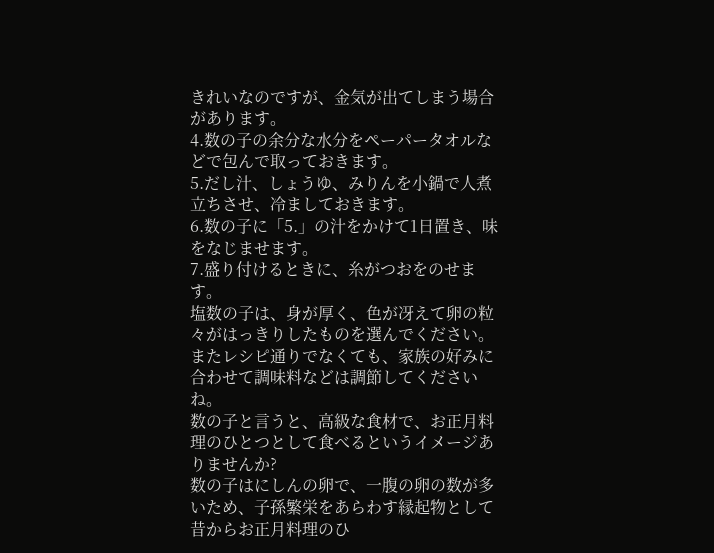きれいなのですが、金気が出てしまう場合があります。
4.数の子の余分な水分をペーパータオルなどで包んで取っておきます。
5.だし汁、しょうゆ、みりんを小鍋で人煮立ちさせ、冷ましておきます。
6.数の子に「5.」の汁をかけて1日置き、味をなじませます。
7.盛り付けるときに、糸がつおをのせます。
塩数の子は、身が厚く、色が冴えて卵の粒々がはっきりしたものを選んでください。
またレシピ通りでなくても、家族の好みに合わせて調味料などは調節してくださいね。
数の子と言うと、高級な食材で、お正月料理のひとつとして食べるというイメージありませんか?
数の子はにしんの卵で、一腹の卵の数が多いため、子孫繁栄をあらわす縁起物として昔からお正月料理のひ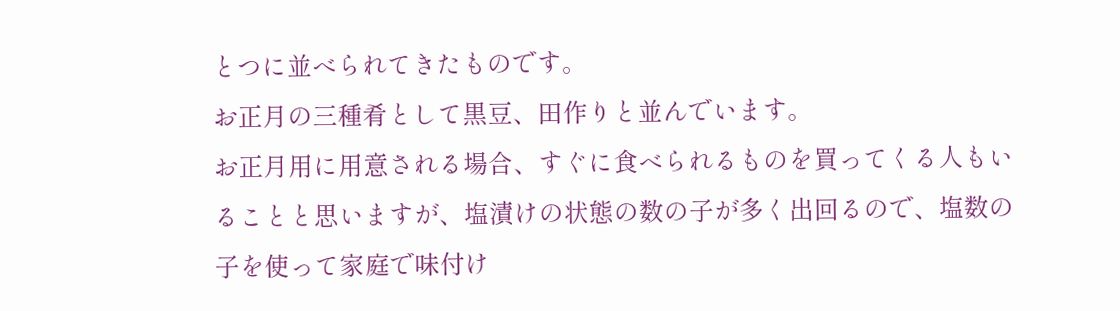とつに並べられてきたものです。
お正月の三種肴として黒豆、田作りと並んでいます。
お正月用に用意される場合、すぐに食べられるものを買ってくる人もいることと思いますが、塩漬けの状態の数の子が多く出回るので、塩数の子を使って家庭で味付け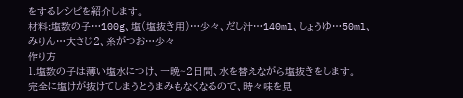をするレシピを紹介します。
材料:塩数の子…100g、塩(塩抜き用)…少々、だし汁…140ml、しょうゆ…50ml、みりん…大さじ2、糸がつお…少々
作り方
1.塩数の子は薄い塩水につけ、一晩~2日間、水を替えながら塩抜きをします。
完全に塩けが抜けてしまうとうまみもなくなるので、時々味を見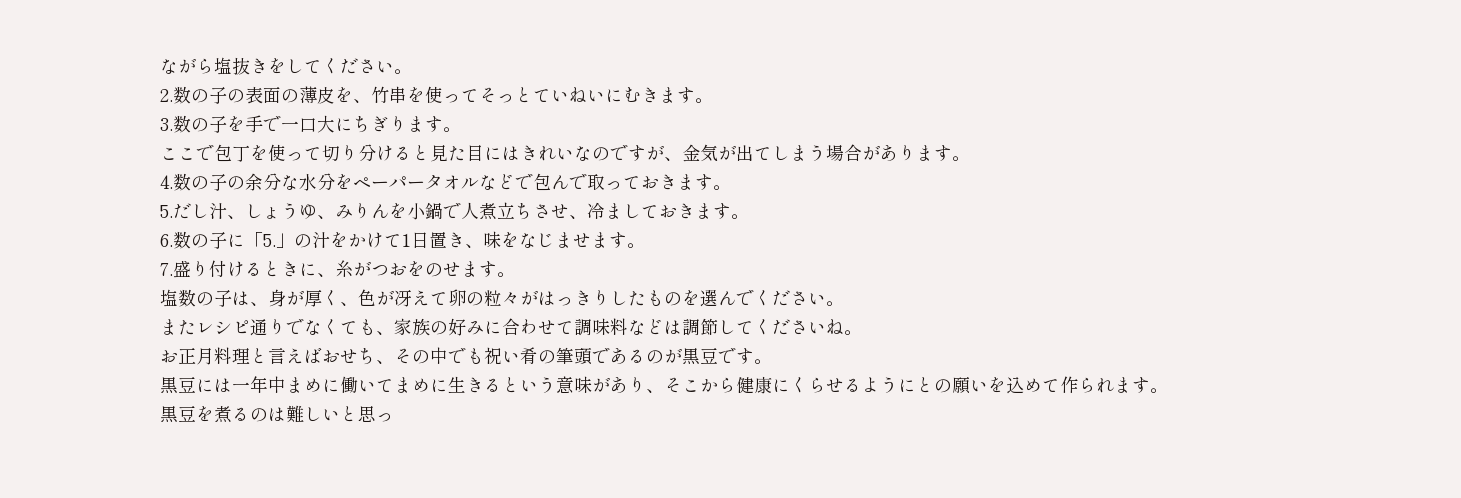ながら塩抜きをしてください。
2.数の子の表面の薄皮を、竹串を使ってそっとていねいにむきます。
3.数の子を手で一口大にちぎります。
ここで包丁を使って切り分けると見た目にはきれいなのですが、金気が出てしまう場合があります。
4.数の子の余分な水分をペーパータオルなどで包んで取っておきます。
5.だし汁、しょうゆ、みりんを小鍋で人煮立ちさせ、冷ましておきます。
6.数の子に「5.」の汁をかけて1日置き、味をなじませます。
7.盛り付けるときに、糸がつおをのせます。
塩数の子は、身が厚く、色が冴えて卵の粒々がはっきりしたものを選んでください。
またレシピ通りでなくても、家族の好みに合わせて調味料などは調節してくださいね。
お正月料理と言えばおせち、その中でも祝い肴の筆頭であるのが黒豆です。
黒豆には一年中まめに働いてまめに生きるという意味があり、そこから健康にくらせるようにとの願いを込めて作られます。
黒豆を煮るのは難しいと思っ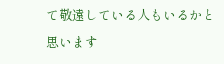て敬遠している人もいるかと思います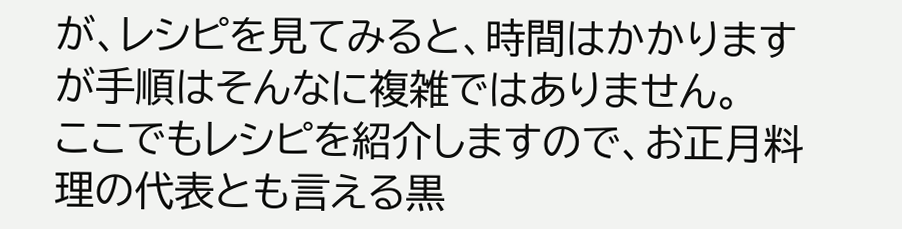が、レシピを見てみると、時間はかかりますが手順はそんなに複雑ではありません。
ここでもレシピを紹介しますので、お正月料理の代表とも言える黒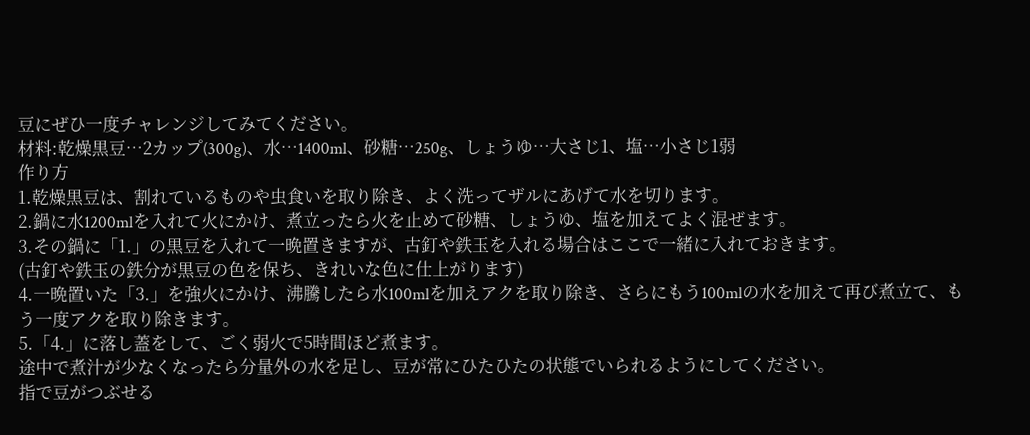豆にぜひ一度チャレンジしてみてください。
材料:乾燥黒豆…2カップ(300g)、水…1400ml、砂糖…250g、しょうゆ…大さじ1、塩…小さじ1弱
作り方
1.乾燥黒豆は、割れているものや虫食いを取り除き、よく洗ってザルにあげて水を切ります。
2.鍋に水1200mlを入れて火にかけ、煮立ったら火を止めて砂糖、しょうゆ、塩を加えてよく混ぜます。
3.その鍋に「1.」の黒豆を入れて一晩置きますが、古釘や鉄玉を入れる場合はここで一緒に入れておきます。
(古釘や鉄玉の鉄分が黒豆の色を保ち、きれいな色に仕上がります)
4.一晩置いた「3.」を強火にかけ、沸騰したら水100mlを加えアクを取り除き、さらにもう100mlの水を加えて再び煮立て、もう一度アクを取り除きます。
5.「4.」に落し蓋をして、ごく弱火で5時間ほど煮ます。
途中で煮汁が少なくなったら分量外の水を足し、豆が常にひたひたの状態でいられるようにしてください。
指で豆がつぶせる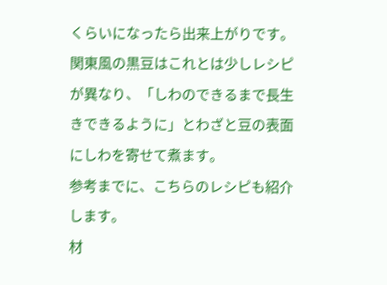くらいになったら出来上がりです。
関東風の黒豆はこれとは少しレシピが異なり、「しわのできるまで長生きできるように」とわざと豆の表面にしわを寄せて煮ます。
参考までに、こちらのレシピも紹介します。
材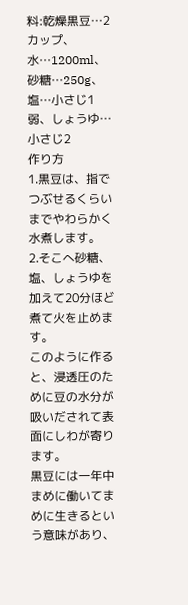料:乾燥黒豆…2カップ、水…1200ml、砂糖…250g、塩…小さじ1弱、しょうゆ…小さじ2
作り方
1.黒豆は、指でつぶせるくらいまでやわらかく水煮します。
2.そこへ砂糖、塩、しょうゆを加えて20分ほど煮て火を止めます。
このように作ると、浸透圧のために豆の水分が吸いだされて表面にしわが寄ります。
黒豆には一年中まめに働いてまめに生きるという意味があり、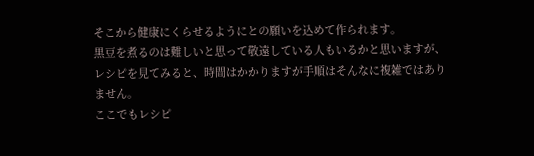そこから健康にくらせるようにとの願いを込めて作られます。
黒豆を煮るのは難しいと思って敬遠している人もいるかと思いますが、レシピを見てみると、時間はかかりますが手順はそんなに複雑ではありません。
ここでもレシピ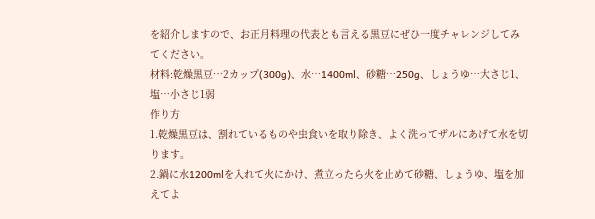を紹介しますので、お正月料理の代表とも言える黒豆にぜひ一度チャレンジしてみてください。
材料:乾燥黒豆…2カップ(300g)、水…1400ml、砂糖…250g、しょうゆ…大さじ1、塩…小さじ1弱
作り方
1.乾燥黒豆は、割れているものや虫食いを取り除き、よく洗ってザルにあげて水を切ります。
2.鍋に水1200mlを入れて火にかけ、煮立ったら火を止めて砂糖、しょうゆ、塩を加えてよ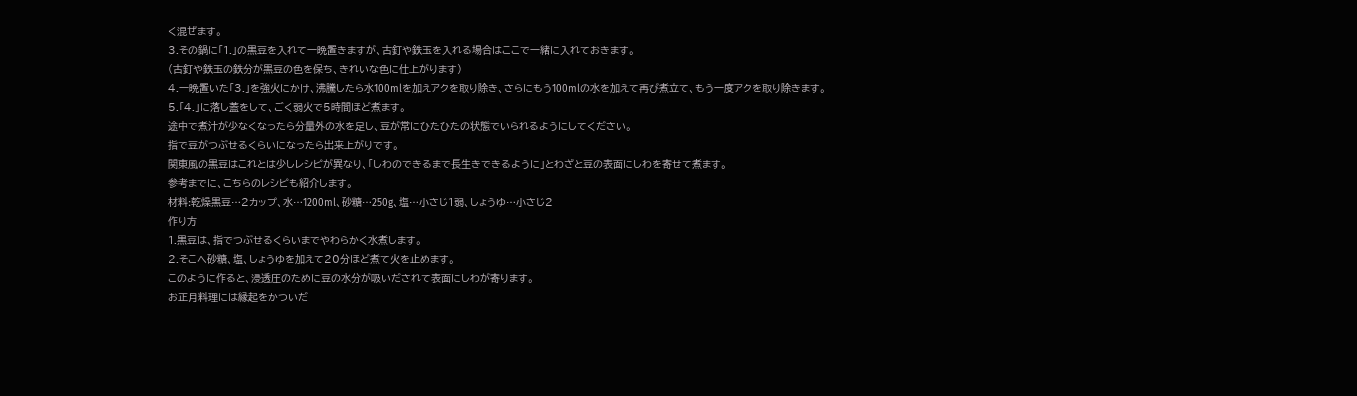く混ぜます。
3.その鍋に「1.」の黒豆を入れて一晩置きますが、古釘や鉄玉を入れる場合はここで一緒に入れておきます。
(古釘や鉄玉の鉄分が黒豆の色を保ち、きれいな色に仕上がります)
4.一晩置いた「3.」を強火にかけ、沸騰したら水100mlを加えアクを取り除き、さらにもう100mlの水を加えて再び煮立て、もう一度アクを取り除きます。
5.「4.」に落し蓋をして、ごく弱火で5時間ほど煮ます。
途中で煮汁が少なくなったら分量外の水を足し、豆が常にひたひたの状態でいられるようにしてください。
指で豆がつぶせるくらいになったら出来上がりです。
関東風の黒豆はこれとは少しレシピが異なり、「しわのできるまで長生きできるように」とわざと豆の表面にしわを寄せて煮ます。
参考までに、こちらのレシピも紹介します。
材料:乾燥黒豆…2カップ、水…1200ml、砂糖…250g、塩…小さじ1弱、しょうゆ…小さじ2
作り方
1.黒豆は、指でつぶせるくらいまでやわらかく水煮します。
2.そこへ砂糖、塩、しょうゆを加えて20分ほど煮て火を止めます。
このように作ると、浸透圧のために豆の水分が吸いだされて表面にしわが寄ります。
お正月料理には縁起をかついだ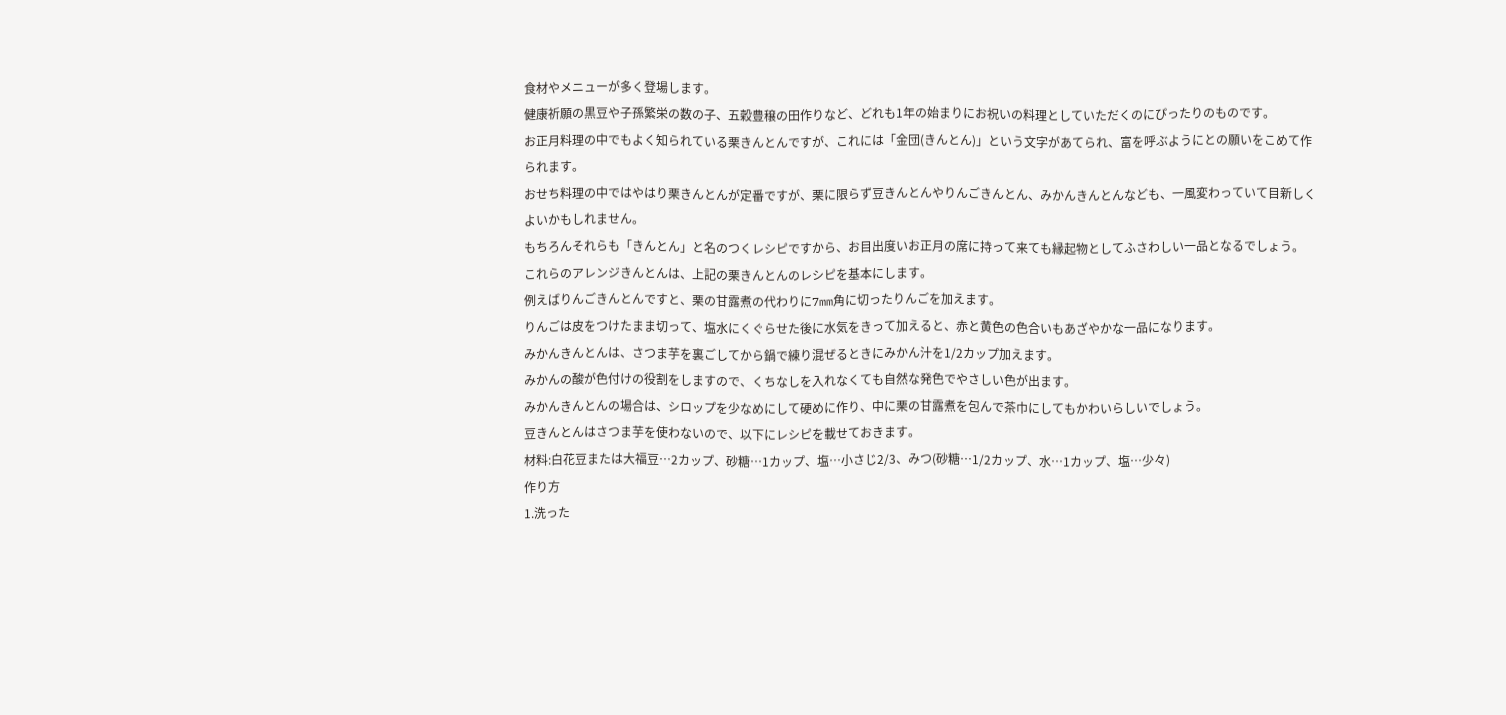食材やメニューが多く登場します。
健康祈願の黒豆や子孫繁栄の数の子、五穀豊穣の田作りなど、どれも1年の始まりにお祝いの料理としていただくのにぴったりのものです。
お正月料理の中でもよく知られている栗きんとんですが、これには「金団(きんとん)」という文字があてられ、富を呼ぶようにとの願いをこめて作られます。
おせち料理の中ではやはり栗きんとんが定番ですが、栗に限らず豆きんとんやりんごきんとん、みかんきんとんなども、一風変わっていて目新しくよいかもしれません。
もちろんそれらも「きんとん」と名のつくレシピですから、お目出度いお正月の席に持って来ても縁起物としてふさわしい一品となるでしょう。
これらのアレンジきんとんは、上記の栗きんとんのレシピを基本にします。
例えばりんごきんとんですと、栗の甘露煮の代わりに7mm角に切ったりんごを加えます。
りんごは皮をつけたまま切って、塩水にくぐらせた後に水気をきって加えると、赤と黄色の色合いもあざやかな一品になります。
みかんきんとんは、さつま芋を裏ごしてから鍋で練り混ぜるときにみかん汁を1/2カップ加えます。
みかんの酸が色付けの役割をしますので、くちなしを入れなくても自然な発色でやさしい色が出ます。
みかんきんとんの場合は、シロップを少なめにして硬めに作り、中に栗の甘露煮を包んで茶巾にしてもかわいらしいでしょう。
豆きんとんはさつま芋を使わないので、以下にレシピを載せておきます。
材料:白花豆または大福豆…2カップ、砂糖…1カップ、塩…小さじ2/3、みつ(砂糖…1/2カップ、水…1カップ、塩…少々)
作り方
1.洗った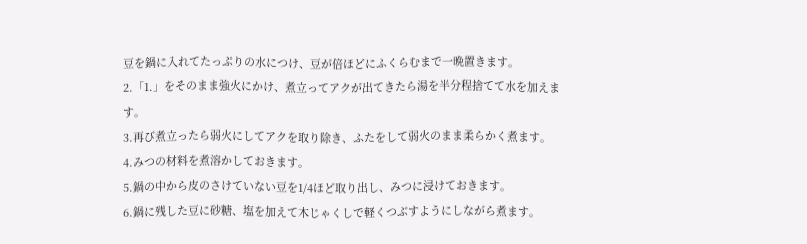豆を鍋に入れてたっぷりの水につけ、豆が倍ほどにふくらむまで一晩置きます。
2.「1.」をそのまま強火にかけ、煮立ってアクが出てきたら湯を半分程捨てて水を加えます。
3.再び煮立ったら弱火にしてアクを取り除き、ふたをして弱火のまま柔らかく煮ます。
4.みつの材料を煮溶かしておきます。
5.鍋の中から皮のさけていない豆を1/4ほど取り出し、みつに浸けておきます。
6.鍋に残した豆に砂糖、塩を加えて木じゃくしで軽くつぶすようにしながら煮ます。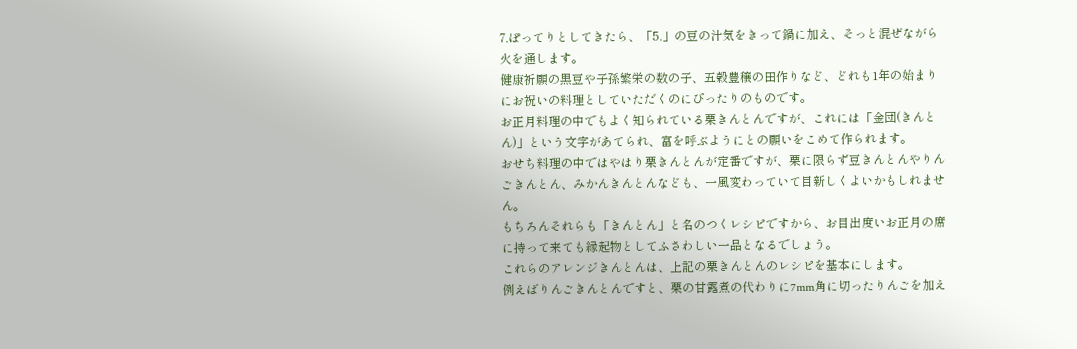7.ぽってりとしてきたら、「5.」の豆の汁気をきって鍋に加え、そっと混ぜながら火を通します。
健康祈願の黒豆や子孫繁栄の数の子、五穀豊穣の田作りなど、どれも1年の始まりにお祝いの料理としていただくのにぴったりのものです。
お正月料理の中でもよく知られている栗きんとんですが、これには「金団(きんとん)」という文字があてられ、富を呼ぶようにとの願いをこめて作られます。
おせち料理の中ではやはり栗きんとんが定番ですが、栗に限らず豆きんとんやりんごきんとん、みかんきんとんなども、一風変わっていて目新しくよいかもしれません。
もちろんそれらも「きんとん」と名のつくレシピですから、お目出度いお正月の席に持って来ても縁起物としてふさわしい一品となるでしょう。
これらのアレンジきんとんは、上記の栗きんとんのレシピを基本にします。
例えばりんごきんとんですと、栗の甘露煮の代わりに7mm角に切ったりんごを加え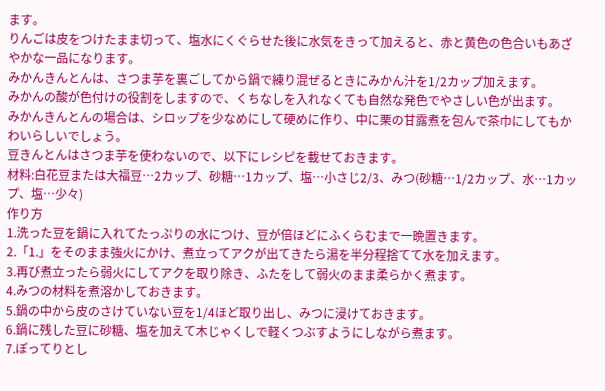ます。
りんごは皮をつけたまま切って、塩水にくぐらせた後に水気をきって加えると、赤と黄色の色合いもあざやかな一品になります。
みかんきんとんは、さつま芋を裏ごしてから鍋で練り混ぜるときにみかん汁を1/2カップ加えます。
みかんの酸が色付けの役割をしますので、くちなしを入れなくても自然な発色でやさしい色が出ます。
みかんきんとんの場合は、シロップを少なめにして硬めに作り、中に栗の甘露煮を包んで茶巾にしてもかわいらしいでしょう。
豆きんとんはさつま芋を使わないので、以下にレシピを載せておきます。
材料:白花豆または大福豆…2カップ、砂糖…1カップ、塩…小さじ2/3、みつ(砂糖…1/2カップ、水…1カップ、塩…少々)
作り方
1.洗った豆を鍋に入れてたっぷりの水につけ、豆が倍ほどにふくらむまで一晩置きます。
2.「1.」をそのまま強火にかけ、煮立ってアクが出てきたら湯を半分程捨てて水を加えます。
3.再び煮立ったら弱火にしてアクを取り除き、ふたをして弱火のまま柔らかく煮ます。
4.みつの材料を煮溶かしておきます。
5.鍋の中から皮のさけていない豆を1/4ほど取り出し、みつに浸けておきます。
6.鍋に残した豆に砂糖、塩を加えて木じゃくしで軽くつぶすようにしながら煮ます。
7.ぽってりとし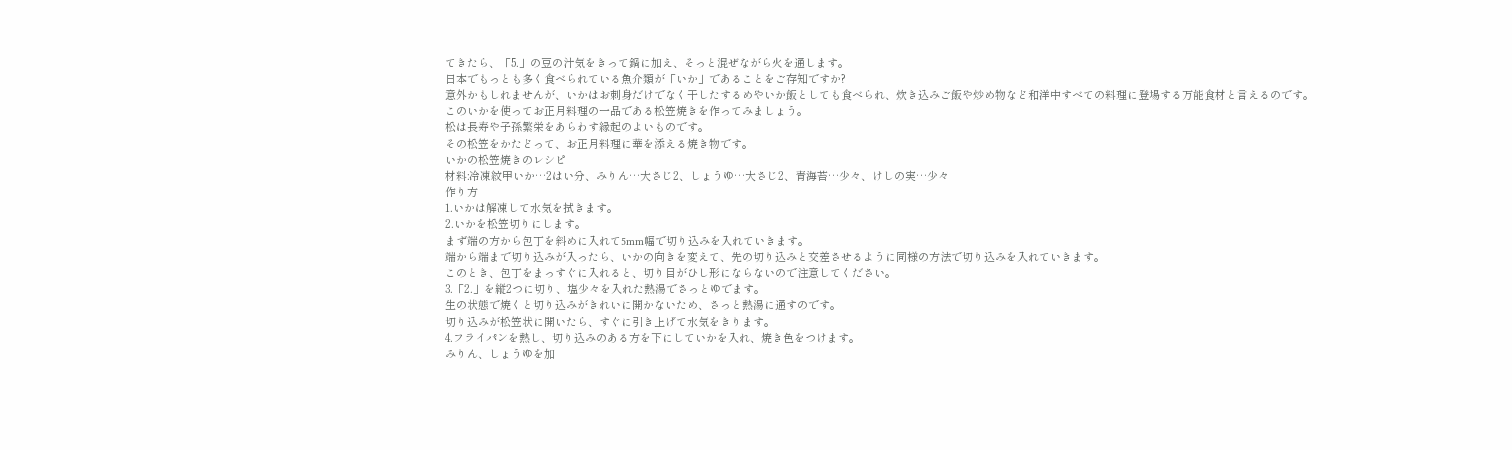てきたら、「5.」の豆の汁気をきって鍋に加え、そっと混ぜながら火を通します。
日本でもっとも多く食べられている魚介類が「いか」であることをご存知ですか?
意外かもしれませんが、いかはお刺身だけでなく干したするめやいか飯としても食べられ、炊き込みご飯や炒め物など和洋中すべての料理に登場する万能食材と言えるのです。
このいかを使ってお正月料理の一品である松笠焼きを作ってみましょう。
松は長寿や子孫繁栄をあらわす縁起のよいものです。
その松笠をかたどって、お正月料理に華を添える焼き物です。
いかの松笠焼きのレシピ
材料:冷凍紋甲いか…2はい分、みりん…大さじ2、しょうゆ…大さじ2、青海苔…少々、けしの実…少々
作り方
1.いかは解凍して水気を拭きます。
2.いかを松笠切りにします。
まず端の方から包丁を斜めに入れて5mm幅で切り込みを入れていきます。
端から端まで切り込みが入ったら、いかの向きを変えて、先の切り込みと交差させるように同様の方法で切り込みを入れていきます。
このとき、包丁をまっすぐに入れると、切り目がひし形にならないので注意してください。
3.「2.」を縦2つに切り、塩少々を入れた熱湯でさっとゆでます。
生の状態で焼くと切り込みがきれいに開かないため、さっと熱湯に通すのです。
切り込みが松笠状に開いたら、すぐに引き上げて水気をきります。
4.フライパンを熱し、切り込みのある方を下にしていかを入れ、焼き色をつけます。
みりん、しょうゆを加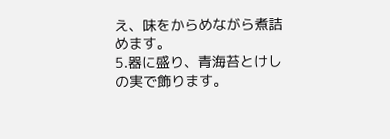え、味をからめながら煮詰めます。
5.器に盛り、青海苔とけしの実で飾ります。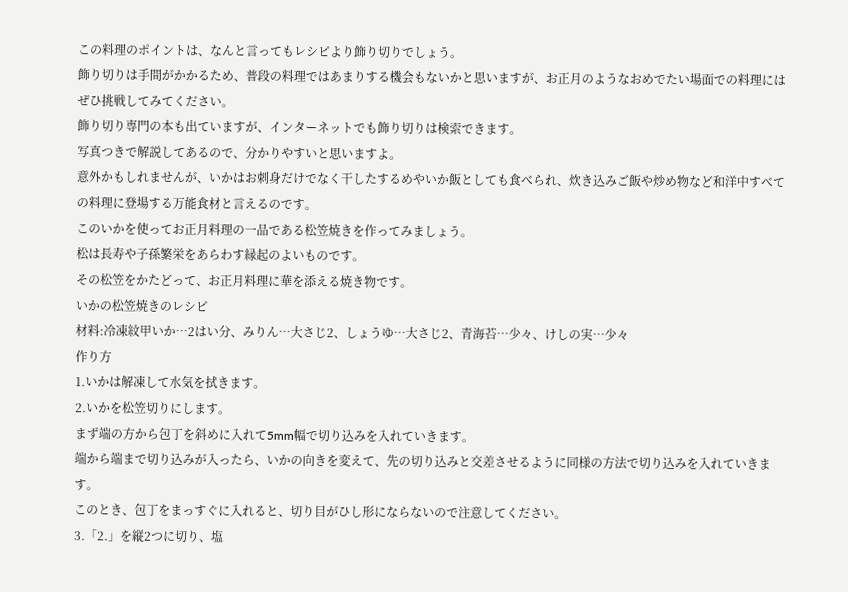この料理のポイントは、なんと言ってもレシピより飾り切りでしょう。
飾り切りは手間がかかるため、普段の料理ではあまりする機会もないかと思いますが、お正月のようなおめでたい場面での料理にはぜひ挑戦してみてください。
飾り切り専門の本も出ていますが、インターネットでも飾り切りは検索できます。
写真つきで解説してあるので、分かりやすいと思いますよ。
意外かもしれませんが、いかはお刺身だけでなく干したするめやいか飯としても食べられ、炊き込みご飯や炒め物など和洋中すべての料理に登場する万能食材と言えるのです。
このいかを使ってお正月料理の一品である松笠焼きを作ってみましょう。
松は長寿や子孫繁栄をあらわす縁起のよいものです。
その松笠をかたどって、お正月料理に華を添える焼き物です。
いかの松笠焼きのレシピ
材料:冷凍紋甲いか…2はい分、みりん…大さじ2、しょうゆ…大さじ2、青海苔…少々、けしの実…少々
作り方
1.いかは解凍して水気を拭きます。
2.いかを松笠切りにします。
まず端の方から包丁を斜めに入れて5mm幅で切り込みを入れていきます。
端から端まで切り込みが入ったら、いかの向きを変えて、先の切り込みと交差させるように同様の方法で切り込みを入れていきます。
このとき、包丁をまっすぐに入れると、切り目がひし形にならないので注意してください。
3.「2.」を縦2つに切り、塩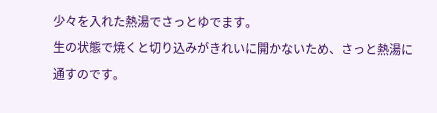少々を入れた熱湯でさっとゆでます。
生の状態で焼くと切り込みがきれいに開かないため、さっと熱湯に通すのです。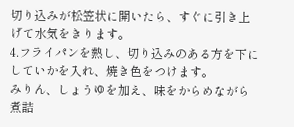切り込みが松笠状に開いたら、すぐに引き上げて水気をきります。
4.フライパンを熱し、切り込みのある方を下にしていかを入れ、焼き色をつけます。
みりん、しょうゆを加え、味をからめながら煮詰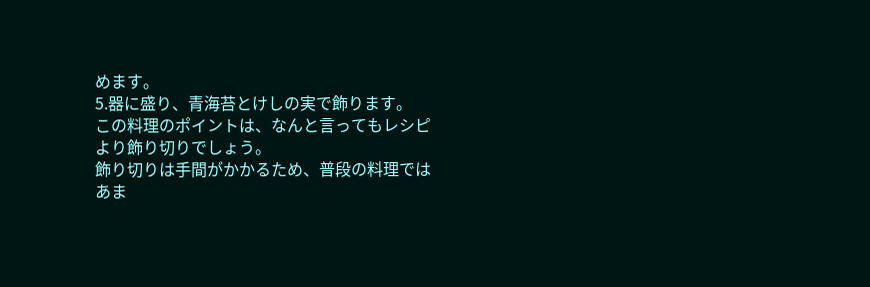めます。
5.器に盛り、青海苔とけしの実で飾ります。
この料理のポイントは、なんと言ってもレシピより飾り切りでしょう。
飾り切りは手間がかかるため、普段の料理ではあま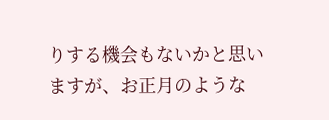りする機会もないかと思いますが、お正月のような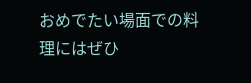おめでたい場面での料理にはぜひ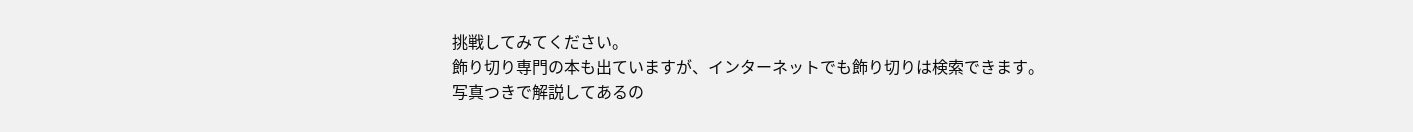挑戦してみてください。
飾り切り専門の本も出ていますが、インターネットでも飾り切りは検索できます。
写真つきで解説してあるの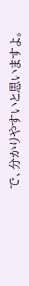で、分かりやすいと思いますよ。